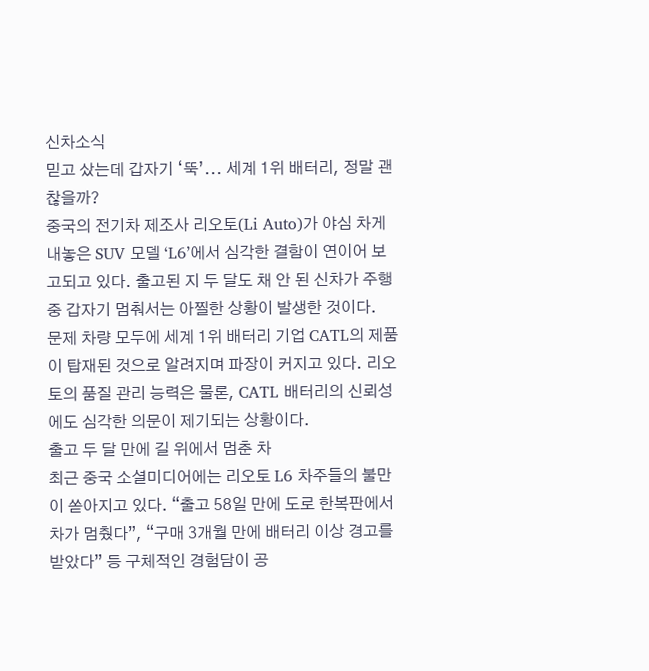신차소식
믿고 샀는데 갑자기 ‘뚝’... 세계 1위 배터리, 정말 괜찮을까?
중국의 전기차 제조사 리오토(Li Auto)가 야심 차게 내놓은 SUV 모델 ‘L6’에서 심각한 결함이 연이어 보고되고 있다. 출고된 지 두 달도 채 안 된 신차가 주행 중 갑자기 멈춰서는 아찔한 상황이 발생한 것이다.
문제 차량 모두에 세계 1위 배터리 기업 CATL의 제품이 탑재된 것으로 알려지며 파장이 커지고 있다. 리오토의 품질 관리 능력은 물론, CATL 배터리의 신뢰성에도 심각한 의문이 제기되는 상황이다.
출고 두 달 만에 길 위에서 멈춘 차
최근 중국 소셜미디어에는 리오토 L6 차주들의 불만이 쏟아지고 있다. “출고 58일 만에 도로 한복판에서 차가 멈췄다”, “구매 3개월 만에 배터리 이상 경고를 받았다” 등 구체적인 경험담이 공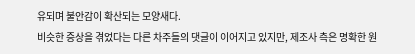유되며 불안감이 확산되는 모양새다.
비슷한 증상을 겪었다는 다른 차주들의 댓글이 이어지고 있지만, 제조사 측은 명확한 원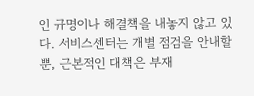인 규명이나 해결책을 내놓지 않고 있다. 서비스센터는 개별 점검을 안내할 뿐, 근본적인 대책은 부재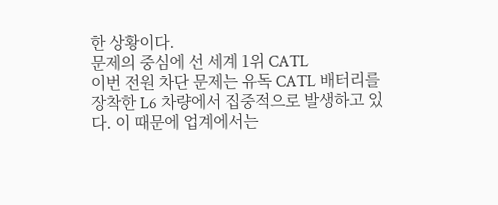한 상황이다.
문제의 중심에 선 세계 1위 CATL
이번 전원 차단 문제는 유독 CATL 배터리를 장착한 L6 차량에서 집중적으로 발생하고 있다. 이 때문에 업계에서는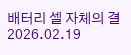배터리 셀 자체의 결
2026.02.19